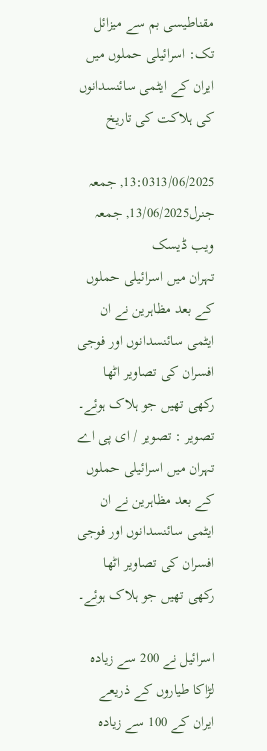مقناطیسی بم سے میزائل تک: اسرائیلی حملوں میں ایران کے ایٹمی سائنسدانوں کی ہلاکت کی تاریخ

13:0313/06/2025, جمعہ
جنرل13/06/2025, جمعہ
ویب ڈیسک
تہران میں اسرائیلی حملوں کے بعد مظاہرین نے ان ایٹمی سائنسدانوں اور فوجی افسران کی تصاویر اٹھا رکھی تھیں جو ہلاک ہوئے۔
تصویر : تصویر / ای پی اے
تہران میں اسرائیلی حملوں کے بعد مظاہرین نے ان ایٹمی سائنسدانوں اور فوجی افسران کی تصاویر اٹھا رکھی تھیں جو ہلاک ہوئے۔

اسرائیل نے 200 سے زیادہ لڑاکا طیاروں کے ذریعے ایران کے 100 سے زیادہ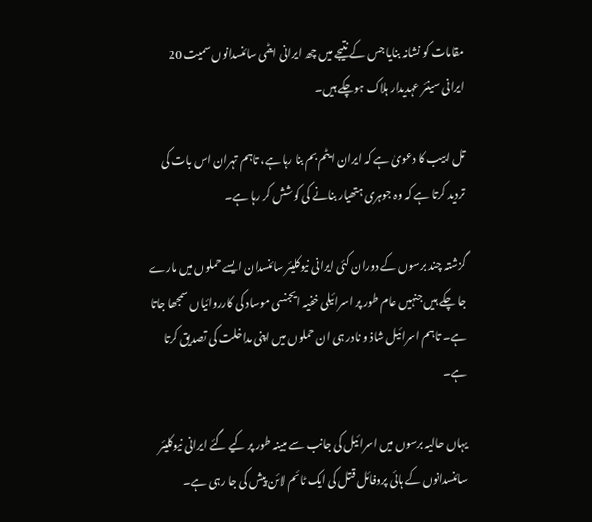مقامات کو نشانہ بنایا جس کے نتیجے میں چھ ایرانی ایٹمی سائنسدانوں سمیت 20 ایرانی سینئر عہدیدار ہلاک ہوچکے ہیں۔

تل ابیب کا دعویٰ ہے کہ ایران ایٹم بم بنا رہا ہے، تاہم تہران اس بات کی تردید کرتا ہے کہ وہ جوہری ہتھیار بنانے کی کوشش کر رہا ہے۔

گزشتہ چند برسوں کے دوران کئی ایرانی نیوکلیئر سائنسدان ایسے حملوں میں مارے جا چکے ہیں جنہیں عام طور پر اسرائیلی خفیہ ایجنسی موساد کی کارروائیاں سمجھا جاتا ہے۔ تاہم اسرائیل شاذ و نادر ہی ان حملوں میں اپنی مداخلت کی تصدیق کرتا ہے۔

یہاں حالیہ برسوں میں اسرائیل کی جانب سے مبینہ طور پر کیے گئے ایرانی نیوکلیئر سائنسدانوں کے ہائی پروفائل قتل کی ایک ٹائم لائن پیش کی جا رہی ہے۔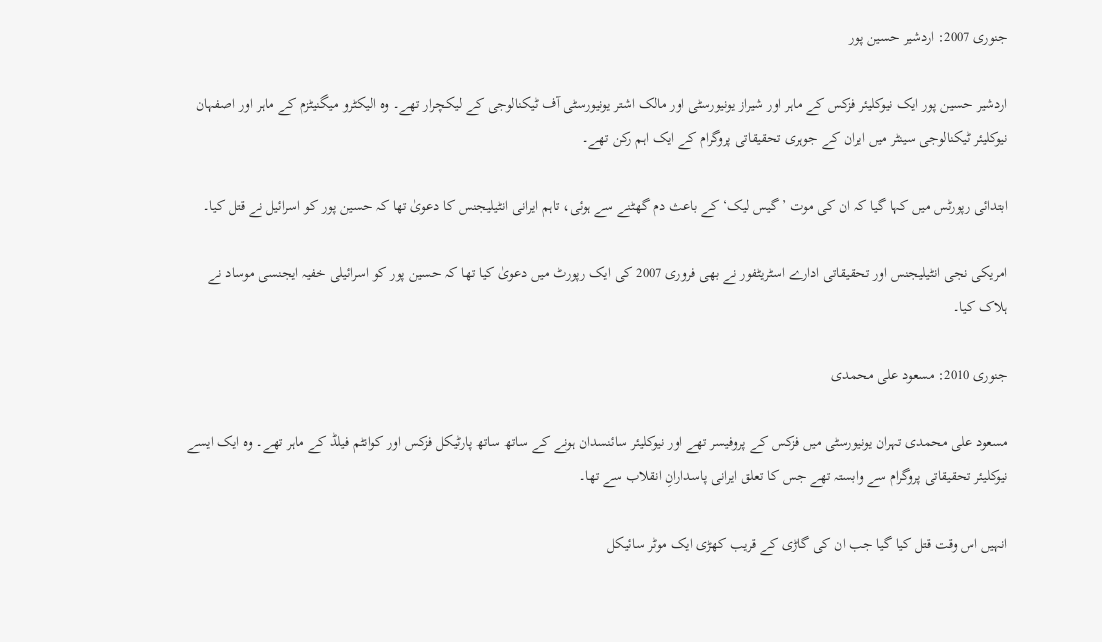جنوری 2007: اردشیر حسین پور

اردشیر حسین پور ایک نیوکلیئر فزکس کے ماہر اور شیراز یونیورسٹی اور مالک اشتر یونیورسٹی آف ٹیکنالوجی کے لیکچرار تھے۔ وہ الیکٹرو میگنیٹزم کے ماہر اور اصفہان نیوکلیئر ٹیکنالوجی سینٹر میں ایران کے جوہری تحقیقاتی پروگرام کے ایک اہم رکن تھے۔

ابتدائی رپورٹس میں کہا گیا کہ ان کی موت ’گیس لیک‘ کے باعث دم گھٹنے سے ہوئی، تاہم ایرانی انٹیلیجنس کا دعویٰ تھا کہ حسین پور کو اسرائیل نے قتل کیا۔

امریکی نجی انٹیلیجنس اور تحقیقاتی ادارے اسٹریٹفور نے بھی فروری 2007 کی ایک رپورٹ میں دعویٰ کیا تھا کہ حسین پور کو اسرائیلی خفیہ ایجنسی موساد نے ہلاک کیا۔

جنوری 2010: مسعود علی محمدی

مسعود علی محمدی تہران یونیورسٹی میں فزکس کے پروفیسر تھے اور نیوکلیئر سائنسدان ہونے کے ساتھ ساتھ پارٹیکل فزکس اور کوانٹم فیلڈ کے ماہر تھے۔ وہ ایک ایسے نیوکلیئر تحقیقاتی پروگرام سے وابستہ تھے جس کا تعلق ایرانی پاسدارانِ انقلاب سے تھا۔

انہیں اس وقت قتل کیا گیا جب ان کی گاڑی کے قریب کھڑی ایک موٹر سائیکل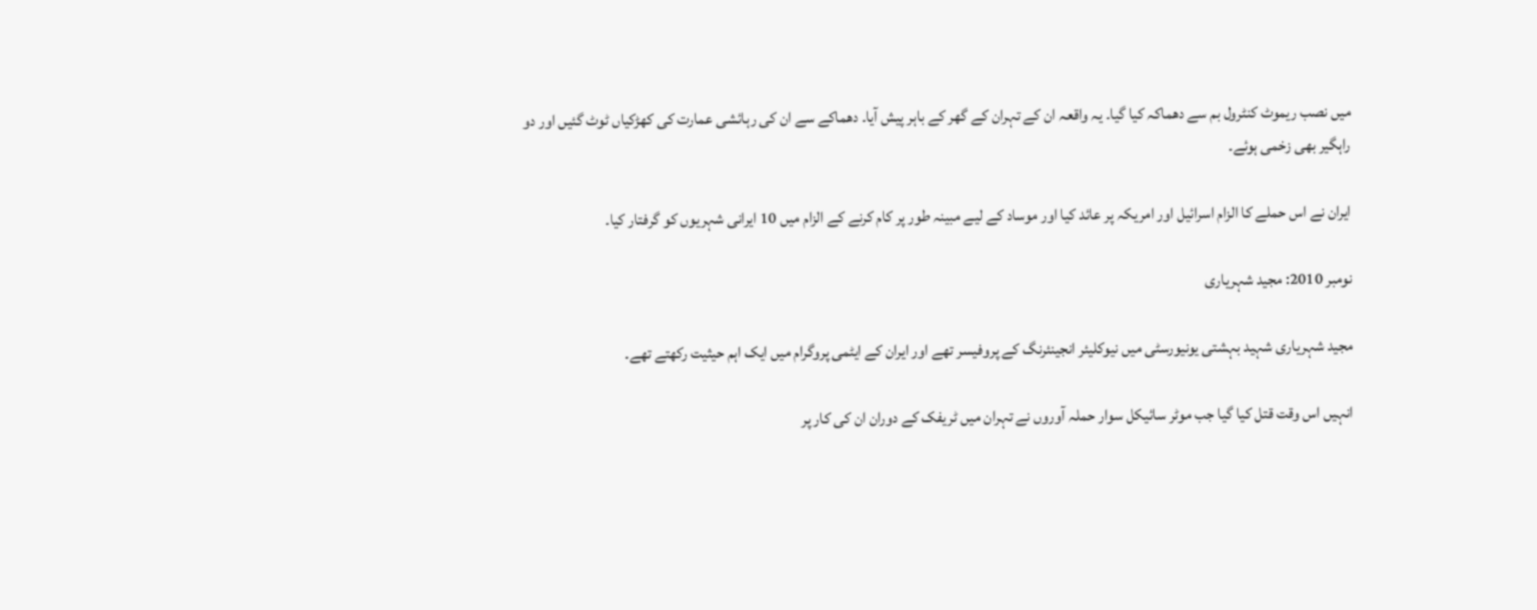میں نصب ریموٹ کنٹرول بم سے دھماکہ کیا گیا۔ یہ واقعہ ان کے تہران کے گھر کے باہر پیش آیا۔ دھماکے سے ان کی رہائشی عمارت کی کھڑکیاں ٹوٹ گئیں اور دو راہگیر بھی زخمی ہوئے۔

ایران نے اس حملے کا الزام اسرائیل اور امریکہ پر عائد کیا اور موساد کے لیے مبینہ طور پر کام کرنے کے الزام میں 10 ایرانی شہریوں کو گرفتار کیا۔

نومبر 2010: مجید شہریاری

مجید شہریاری شہید بہشتی یونیورسٹی میں نیوکلیئر انجینئرنگ کے پروفیسر تھے اور ایران کے ایٹمی پروگرام میں ایک اہم حیثیت رکھتے تھے۔

انہیں اس وقت قتل کیا گیا جب موٹر سائیکل سوار حملہ آوروں نے تہران میں ٹریفک کے دوران ان کی کار پر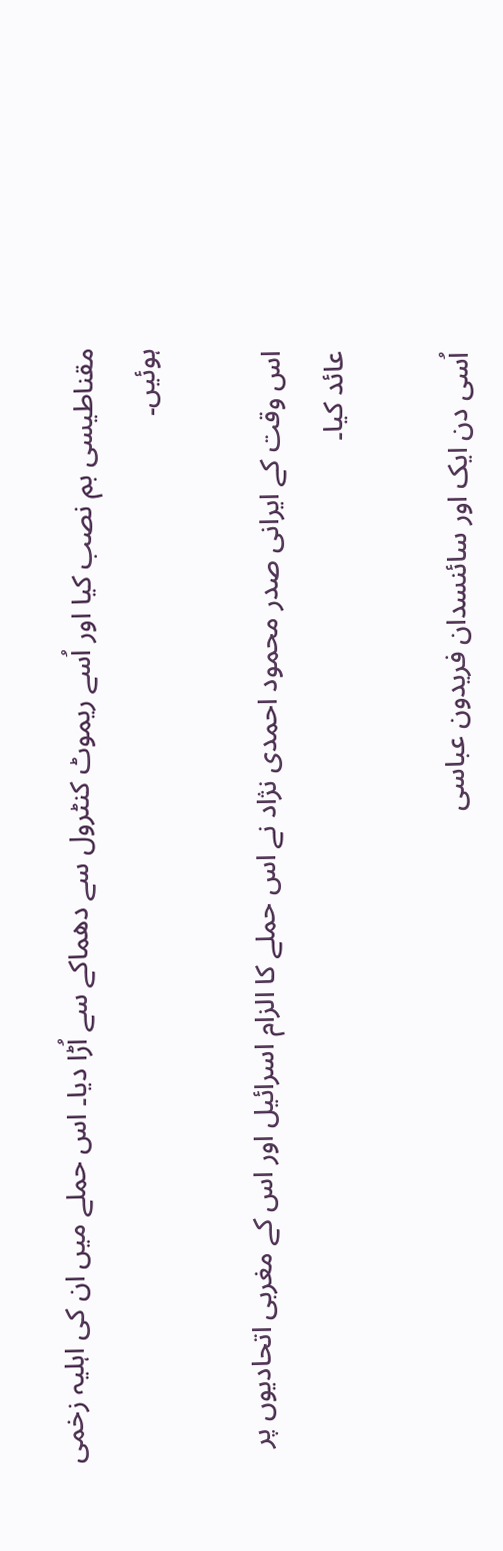مقناطیسی بم نصب کیا اور اُسے ریموٹ کنٹرول سے دھماکے سے اُڑا دیا۔ اس حملے میں ان کی اہلیہ زخمی ہوئیں۔

اس وقت کے ایرانی صدر محمود احمدی نژاد نے اس حملے کا الزام اسرائیل اور اس کے مغربی اتحادیوں پر عائد کیا۔

اُسی دن ایک اور سائنسدان فریدون عباسی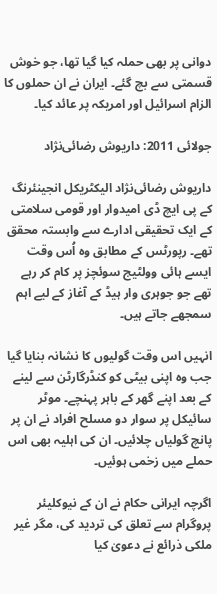دوانی پر بھی حملہ کیا گیا تھا، جو خوش قسمتی سے بچ گئے۔ ایران نے ان حملوں کا الزام اسرائیل اور امریکہ پر عائد کیا۔

جولائی 2011: داریوش رضائی‌نژاد

داریوش رضائی‌نژاد الیکٹریکل انجینئرنگ کے پی ایچ ڈی امیدوار اور قومی سلامتی کے ایک تحقیقی ادارے سے وابستہ محقق تھے۔ رپورٹس کے مطابق وہ اُس وقت ایسے ہائی وولٹیج سوئچز پر کام کر رہے تھے جو جوہری وار ہیڈ کے آغاز کے لیے اہم سمجھے جاتے ہیں۔

انہیں اس وقت گولیوں کا نشانہ بنایا گیا جب وہ اپنی بیٹی کو کنڈرگارٹن سے لینے کے بعد اپنے گھر کے باہر پہنچے۔ موٹر سائیکل پر سوار دو مسلح افراد نے ان پر پانچ گولیاں چلائیں۔ ان کی اہلیہ بھی اس حملے میں زخمی ہوئیں۔

اگرچہ ایرانی حکام نے ان کے نیوکلیئر پروگرام سے تعلق کی تردید کی، مگر غیر ملکی ذرائع نے دعویٰ کیا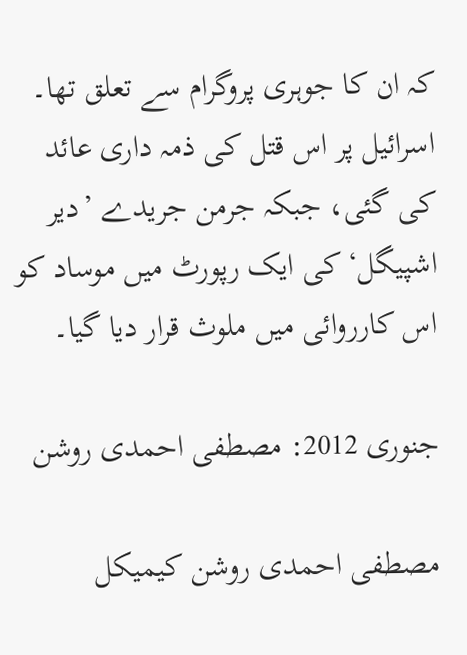کہ ان کا جوہری پروگرام سے تعلق تھا۔ اسرائیل پر اس قتل کی ذمہ داری عائد کی گئی، جبکہ جرمن جریدے ’دیر اشپیگل‘ کی ایک رپورٹ میں موساد کو اس کارروائی میں ملوث قرار دیا گیا۔

جنوری 2012: مصطفی احمدی روشن

مصطفی احمدی روشن کیمیکل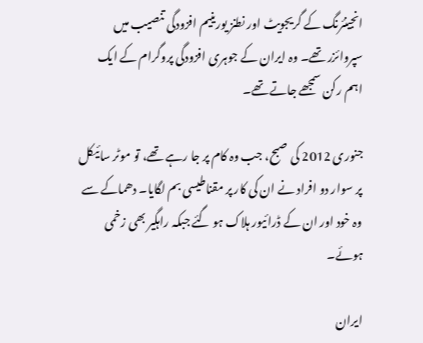انجینئرنگ کے گریجویٹ اور نطنز یورینیم افزودگی تنصیب میں سپروائزر تھے۔ وہ ایران کے جوہری افزودگی پروگرام کے ایک اہم رکن سمجھے جاتے تھے۔

جنوری 2012 کی صبح، جب وہ کام پر جا رہے تھے، تو موٹر سائیکل پر سوار دو افراد نے ان کی کار پر مقناطیسی بم لگایا۔ دھماکے سے وہ خود اور ان کے ڈرائیور ہلاک ہو گئے جبکہ راہگیر بھی زخمی ہوئے۔

ایران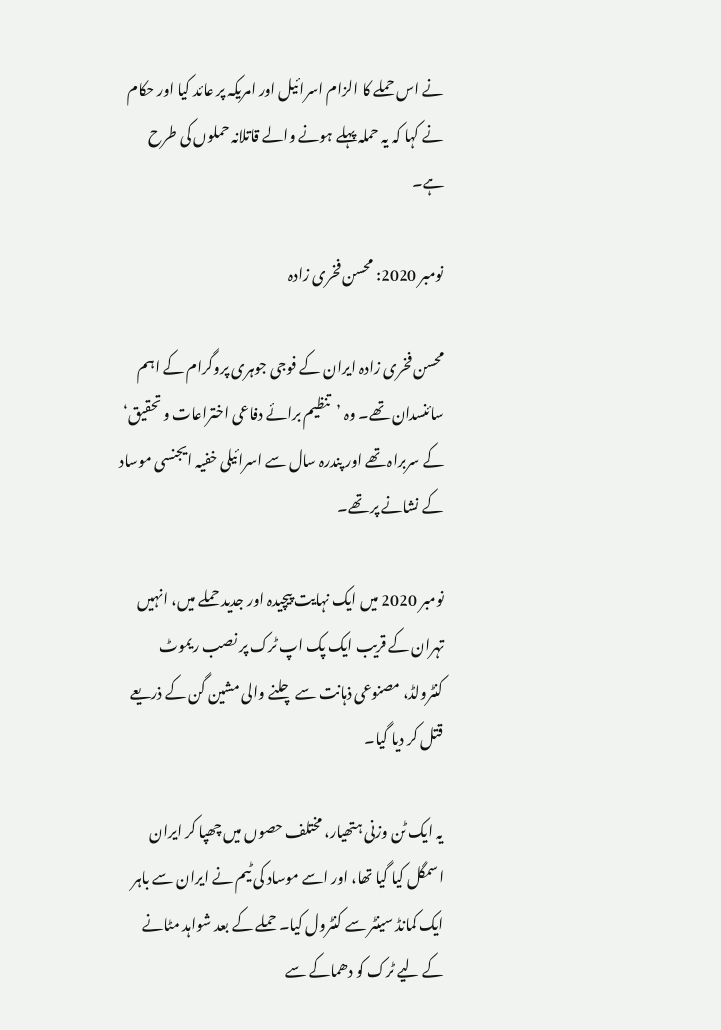نے اس حملے کا الزام اسرائیل اور امریکہ پر عائد کیا اور حکام نے کہا کہ یہ حملہ پہلے ہونے والے قاتلانہ حملوں کی طرح ہے۔

نومبر 2020: محسن فخری زادہ

محسن فخری زادہ ایران کے فوجی جوہری پروگرام کے اہم سائنسدان تھے۔ وہ ’تنظیم برائے دفاعی اختراعات و تحقیق‘ کے سربراہ تھے اور پندرہ سال سے اسرائیلی خفیہ ایجنسی موساد کے نشانے پر تھے۔

نومبر 2020 میں ایک نہایت پیچیدہ اور جدید حملے میں، انہیں تہران کے قریب ایک پک اپ ٹرک پر نصب ریموٹ کنٹرولڈ، مصنوعی ذہانت سے چلنے والی مشین گن کے ذریعے قتل کر دیا گیا۔

یہ ایک ٹن وزنی ہتھیار، مختلف حصوں میں چھپا کر ایران اسمگل کیا گیا تھا، اور اسے موساد کی ٹیم نے ایران سے باہر ایک کمانڈ سینٹر سے کنٹرول کیا۔ حملے کے بعد شواہد مٹانے کے لیے ٹرک کو دھماکے سے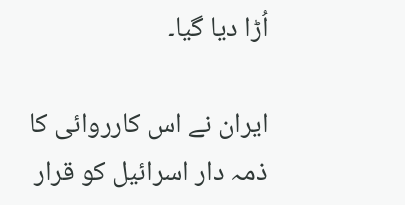اُڑا دیا گیا۔

ایران نے اس کارروائی کا ذمہ دار اسرائیل کو قرار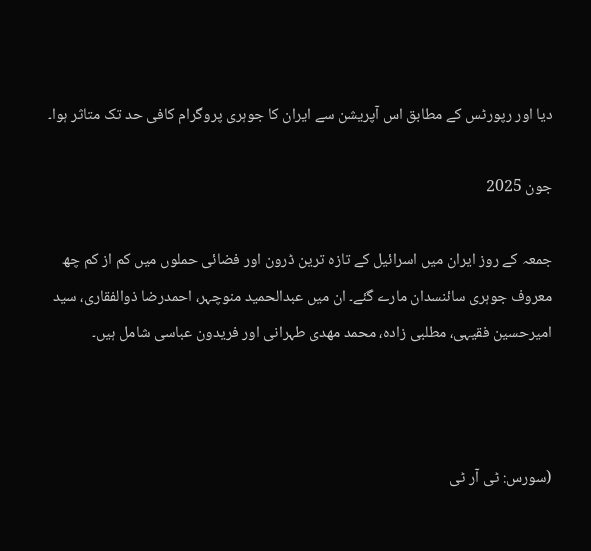دیا اور رپورٹس کے مطابق اس آپریشن سے ایران کا جوہری پروگرام کافی حد تک متاثر ہوا۔

جون 2025

جمعہ کے روز ایران میں اسرائیل کے تازہ ترین ڈرون اور فضائی حملوں میں کم از کم چھ معروف جوہری سائنسدان مارے گئے۔ ان میں عبدالحمید منوچہر، احمدرضا ذوالفقاری، سید امیرحسین فقیہی، مطلبی زادہ، محمد مهدی طہرانی اور فریدون عباسی شامل ہیں۔



(سورس: ٹی آر ٹی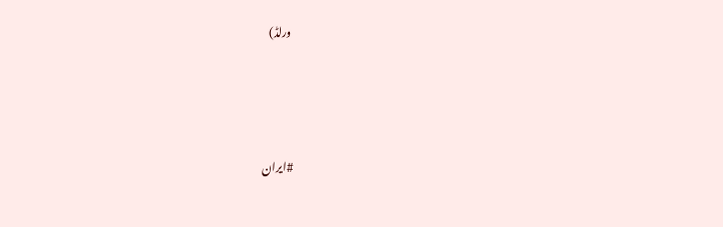ورلڈ)





#ایران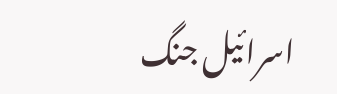اسرائیل جنگ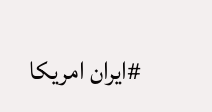#ایران امریکا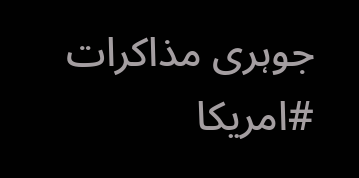جوہری مذاکرات
#امریکا